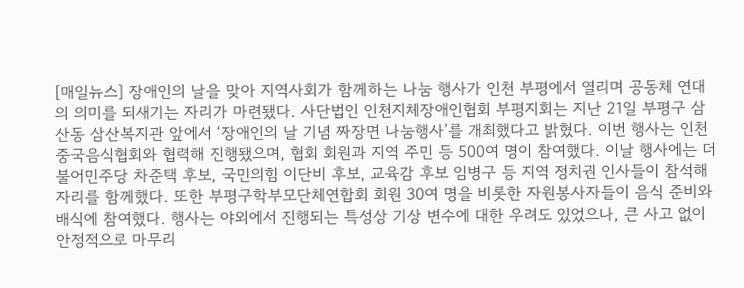[매일뉴스] 장애인의 날을 맞아 지역사회가 함께하는 나눔 행사가 인천 부평에서 열리며 공동체 연대의 의미를 되새기는 자리가 마련됐다. 사단법인 인천지체장애인협회 부평지회는 지난 21일 부평구 삼산동 삼산복지관 앞에서 ‘장애인의 날 기념 짜장면 나눔행사’를 개최했다고 밝혔다. 이번 행사는 인천중국음식협회와 협력해 진행됐으며, 협회 회원과 지역 주민 등 500여 명이 참여했다. 이날 행사에는 더불어민주당 차준택 후보, 국민의힘 이단비 후보, 교육감 후보 임병구 등 지역 정치권 인사들이 참석해 자리를 함께했다. 또한 부평구학부모단체연합회 회원 30여 명을 비롯한 자원봉사자들이 음식 준비와 배식에 참여했다. 행사는 야외에서 진행되는 특성상 기상 변수에 대한 우려도 있었으나, 큰 사고 없이 안정적으로 마무리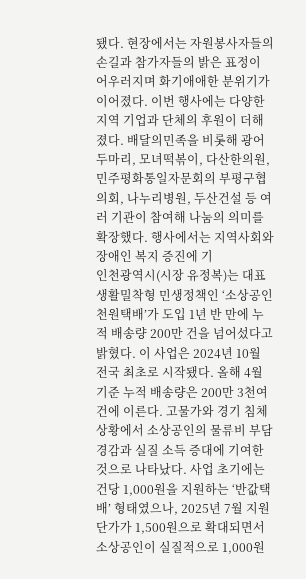됐다. 현장에서는 자원봉사자들의 손길과 참가자들의 밝은 표정이 어우러지며 화기애애한 분위기가 이어졌다. 이번 행사에는 다양한 지역 기업과 단체의 후원이 더해졌다. 배달의민족을 비롯해 광어두마리, 모녀떡볶이, 다산한의원, 민주평화통일자문회의 부평구협의회, 나누리병원, 두산건설 등 여러 기관이 참여해 나눔의 의미를 확장했다. 행사에서는 지역사회와 장애인 복지 증진에 기
인천광역시(시장 유정복)는 대표 생활밀착형 민생정책인 ‘소상공인 천원택배’가 도입 1년 반 만에 누적 배송량 200만 건을 넘어섰다고 밝혔다. 이 사업은 2024년 10월 전국 최초로 시작됐다. 올해 4월 기준 누적 배송량은 200만 3천여 건에 이른다. 고물가와 경기 침체 상황에서 소상공인의 물류비 부담 경감과 실질 소득 증대에 기여한 것으로 나타났다. 사업 초기에는 건당 1,000원을 지원하는 ‘반값택배’ 형태였으나, 2025년 7월 지원 단가가 1,500원으로 확대되면서 소상공인이 실질적으로 1,000원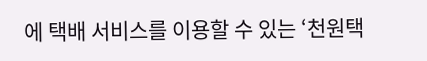에 택배 서비스를 이용할 수 있는 ‘천원택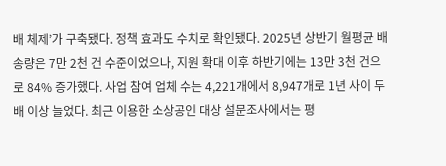배 체제’가 구축됐다. 정책 효과도 수치로 확인됐다. 2025년 상반기 월평균 배송량은 7만 2천 건 수준이었으나, 지원 확대 이후 하반기에는 13만 3천 건으로 84% 증가했다. 사업 참여 업체 수는 4,221개에서 8,947개로 1년 사이 두 배 이상 늘었다. 최근 이용한 소상공인 대상 설문조사에서는 평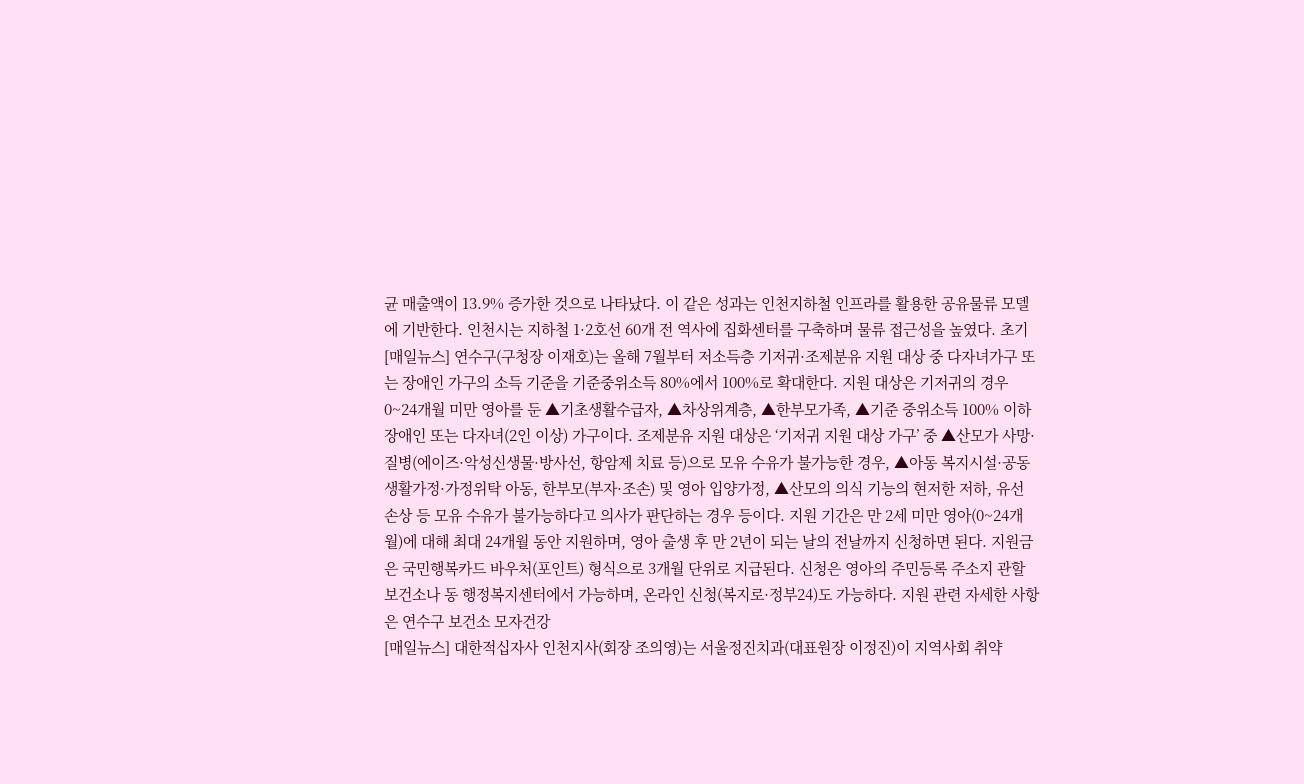균 매출액이 13.9% 증가한 것으로 나타났다. 이 같은 성과는 인천지하철 인프라를 활용한 공유물류 모델에 기반한다. 인천시는 지하철 1·2호선 60개 전 역사에 집화센터를 구축하며 물류 접근성을 높였다. 초기
[매일뉴스] 연수구(구청장 이재호)는 올해 7월부터 저소득층 기저귀·조제분유 지원 대상 중 다자녀가구 또는 장애인 가구의 소득 기준을 기준중위소득 80%에서 100%로 확대한다. 지원 대상은 기저귀의 경우 0~24개월 미만 영아를 둔 ▲기초생활수급자, ▲차상위계층, ▲한부모가족, ▲기준 중위소득 100% 이하 장애인 또는 다자녀(2인 이상) 가구이다. 조제분유 지원 대상은 ‘기저귀 지원 대상 가구’ 중 ▲산모가 사망·질병(에이즈·악성신생물·방사선, 항암제 치료 등)으로 모유 수유가 불가능한 경우, ▲아동 복지시설·공동생활가정·가정위탁 아동, 한부모(부자·조손) 및 영아 입양가정, ▲산모의 의식 기능의 현저한 저하, 유선 손상 등 모유 수유가 불가능하다고 의사가 판단하는 경우 등이다. 지원 기간은 만 2세 미만 영아(0~24개월)에 대해 최대 24개월 동안 지원하며, 영아 출생 후 만 2년이 되는 날의 전날까지 신청하면 된다. 지원금은 국민행복카드 바우처(포인트) 형식으로 3개월 단위로 지급된다. 신청은 영아의 주민등록 주소지 관할 보건소나 동 행정복지센터에서 가능하며, 온라인 신청(복지로·정부24)도 가능하다. 지원 관련 자세한 사항은 연수구 보건소 모자건강
[매일뉴스] 대한적십자사 인천지사(회장 조의영)는 서울정진치과(대표원장 이정진)이 지역사회 취약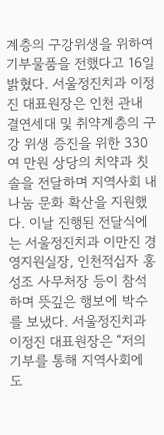계층의 구강위생을 위하여 기부물품을 전했다고 16일 밝혔다. 서울정진치과 이정진 대표원장은 인천 관내 결연세대 및 취약계층의 구강 위생 증진을 위한 330여 만원 상당의 치약과 칫솔을 전달하며 지역사회 내 나눔 문화 확산을 지원했다. 이날 진행된 전달식에는 서울정진치과 이만진 경영지원실장, 인천적십자 홍성조 사무처장 등이 참석하며 뜻깊은 행보에 박수를 보냈다. 서울정진치과 이정진 대표원장은 “저의 기부를 통해 지역사회에 도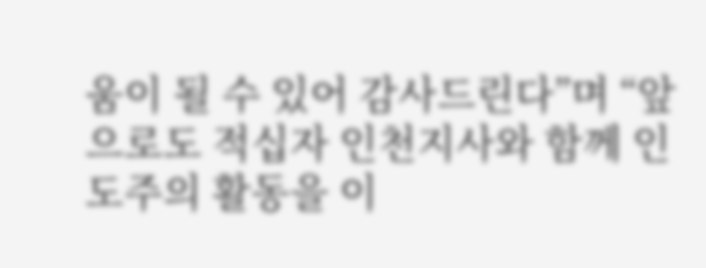움이 될 수 있어 감사드린다”며 “앞으로도 적십자 인천지사와 함께 인도주의 활동을 이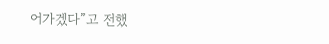어가겠다”고 전했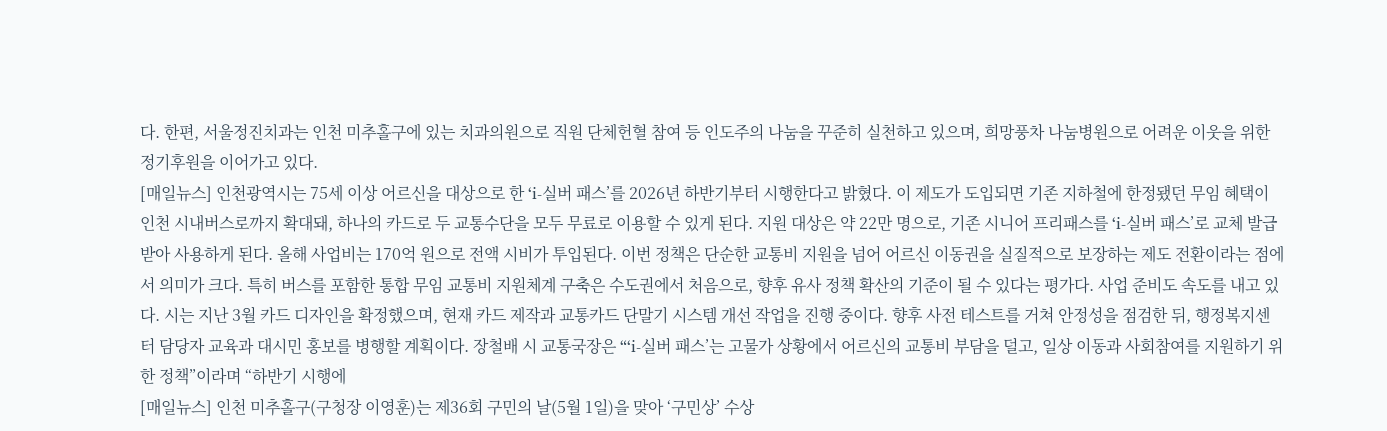다. 한편, 서울정진치과는 인천 미추홀구에 있는 치과의원으로 직원 단체헌혈 참여 등 인도주의 나눔을 꾸준히 실천하고 있으며, 희망풍차 나눔병원으로 어려운 이웃을 위한 정기후원을 이어가고 있다.
[매일뉴스] 인천광역시는 75세 이상 어르신을 대상으로 한 ‘i-실버 패스’를 2026년 하반기부터 시행한다고 밝혔다. 이 제도가 도입되면 기존 지하철에 한정됐던 무임 혜택이 인천 시내버스로까지 확대돼, 하나의 카드로 두 교통수단을 모두 무료로 이용할 수 있게 된다. 지원 대상은 약 22만 명으로, 기존 시니어 프리패스를 ‘i-실버 패스’로 교체 발급받아 사용하게 된다. 올해 사업비는 170억 원으로 전액 시비가 투입된다. 이번 정책은 단순한 교통비 지원을 넘어 어르신 이동권을 실질적으로 보장하는 제도 전환이라는 점에서 의미가 크다. 특히 버스를 포함한 통합 무임 교통비 지원체계 구축은 수도권에서 처음으로, 향후 유사 정책 확산의 기준이 될 수 있다는 평가다. 사업 준비도 속도를 내고 있다. 시는 지난 3월 카드 디자인을 확정했으며, 현재 카드 제작과 교통카드 단말기 시스템 개선 작업을 진행 중이다. 향후 사전 테스트를 거쳐 안정성을 점검한 뒤, 행정복지센터 담당자 교육과 대시민 홍보를 병행할 계획이다. 장철배 시 교통국장은 “‘i-실버 패스’는 고물가 상황에서 어르신의 교통비 부담을 덜고, 일상 이동과 사회참여를 지원하기 위한 정책”이라며 “하반기 시행에
[매일뉴스] 인천 미추홀구(구청장 이영훈)는 제36회 구민의 날(5월 1일)을 맞아 ‘구민상’ 수상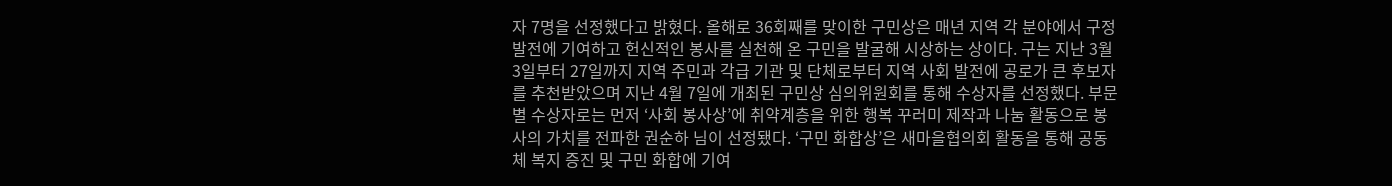자 7명을 선정했다고 밝혔다. 올해로 36회째를 맞이한 구민상은 매년 지역 각 분야에서 구정 발전에 기여하고 헌신적인 봉사를 실천해 온 구민을 발굴해 시상하는 상이다. 구는 지난 3월 3일부터 27일까지 지역 주민과 각급 기관 및 단체로부터 지역 사회 발전에 공로가 큰 후보자를 추천받았으며 지난 4월 7일에 개최된 구민상 심의위원회를 통해 수상자를 선정했다. 부문별 수상자로는 먼저 ‘사회 봉사상’에 취약계층을 위한 행복 꾸러미 제작과 나눔 활동으로 봉사의 가치를 전파한 권순하 님이 선정됐다. ‘구민 화합상’은 새마을협의회 활동을 통해 공동체 복지 증진 및 구민 화합에 기여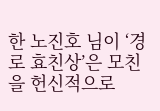한 노진호 님이 ‘경로 효친상’은 모친을 헌신적으로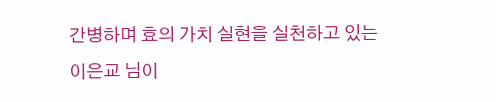간병하며 효의 가치 실현을 실천하고 있는 이은교 님이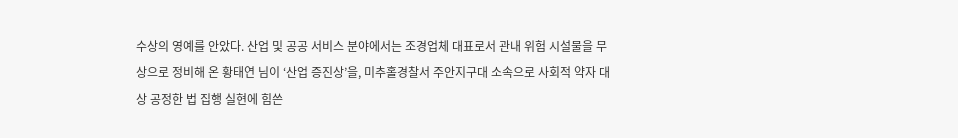수상의 영예를 안았다. 산업 및 공공 서비스 분야에서는 조경업체 대표로서 관내 위험 시설물을 무상으로 정비해 온 황태연 님이 ‘산업 증진상’을, 미추홀경찰서 주안지구대 소속으로 사회적 약자 대상 공정한 법 집행 실현에 힘쓴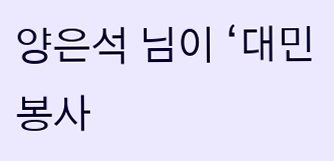양은석 님이 ‘대민 봉사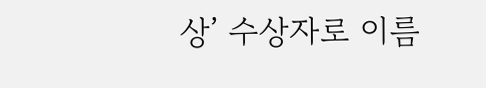상’ 수상자로 이름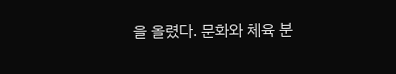을 올렸다. 문화와 체육 분